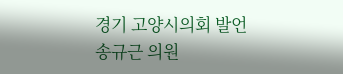경기 고양시의회 발언
송규근 의원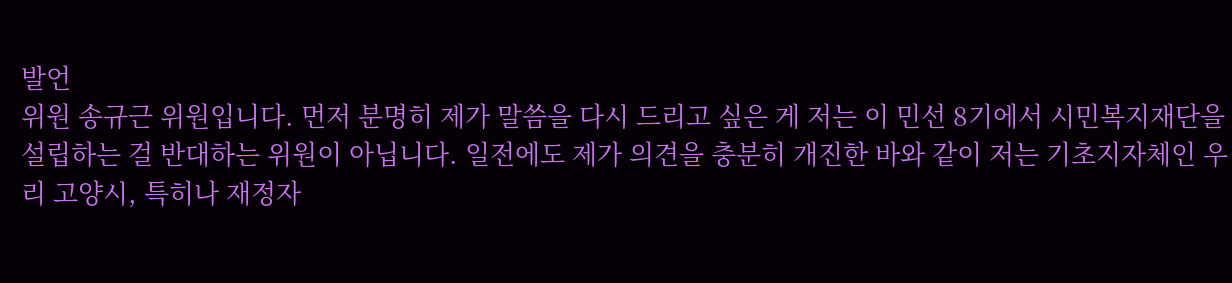발언
위원 송규근 위원입니다. 먼저 분명히 제가 말씀을 다시 드리고 싶은 게 저는 이 민선 8기에서 시민복지재단을 설립하는 걸 반대하는 위원이 아닙니다. 일전에도 제가 의견을 충분히 개진한 바와 같이 저는 기초지자체인 우리 고양시, 특히나 재정자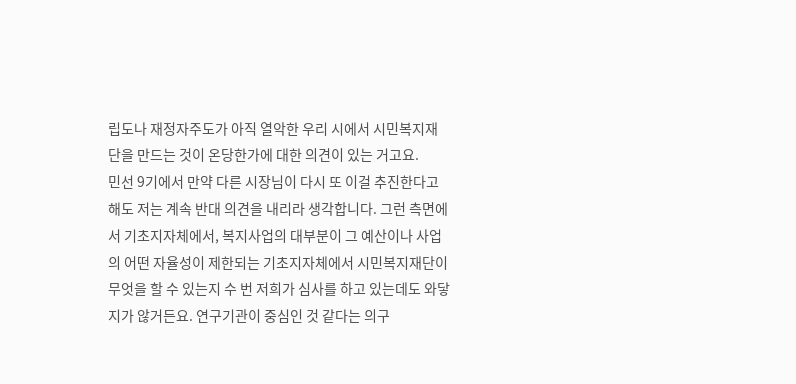립도나 재정자주도가 아직 열악한 우리 시에서 시민복지재단을 만드는 것이 온당한가에 대한 의견이 있는 거고요.
민선 9기에서 만약 다른 시장님이 다시 또 이걸 추진한다고 해도 저는 계속 반대 의견을 내리라 생각합니다. 그런 측면에서 기초지자체에서, 복지사업의 대부분이 그 예산이나 사업의 어떤 자율성이 제한되는 기초지자체에서 시민복지재단이 무엇을 할 수 있는지 수 번 저희가 심사를 하고 있는데도 와닿지가 않거든요. 연구기관이 중심인 것 같다는 의구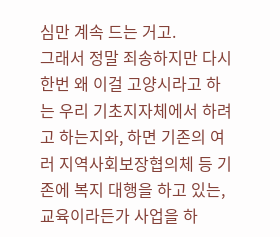심만 계속 드는 거고.
그래서 정말 죄송하지만 다시 한번 왜 이걸 고양시라고 하는 우리 기초지자체에서 하려고 하는지와, 하면 기존의 여러 지역사회보장협의체 등 기존에 복지 대행을 하고 있는, 교육이라든가 사업을 하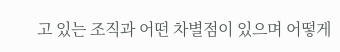고 있는 조직과 어떤 차별점이 있으며 어떻게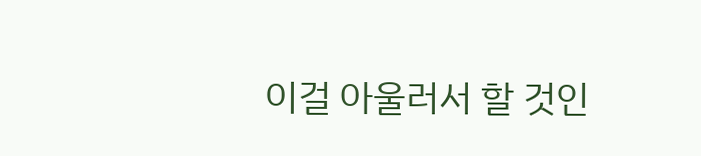이걸 아울러서 할 것인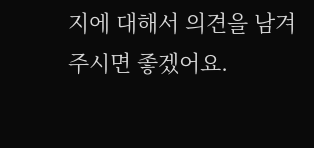지에 대해서 의견을 남겨 주시면 좋겠어요.